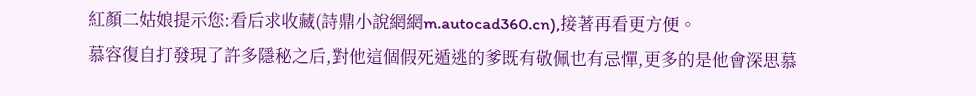紅顏二姑娘提示您:看后求收藏(詩鼎小說網網m.autocad360.cn),接著再看更方便。
慕容復自打發現了許多隱秘之后,對他這個假死遁逃的爹既有敬佩也有忌憚,更多的是他會深思慕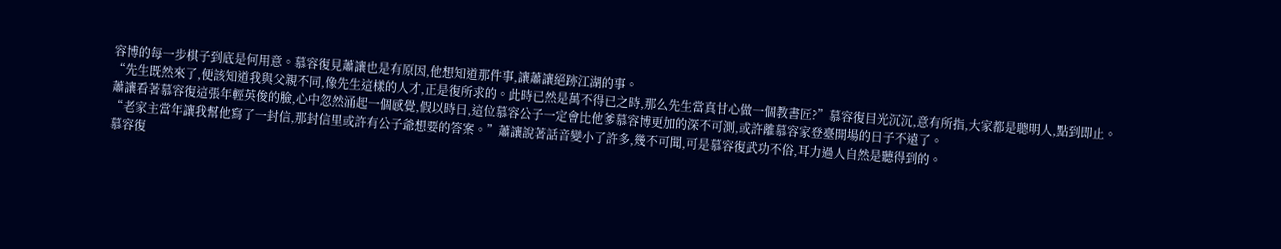容博的每一步棋子到底是何用意。慕容復見蕭讓也是有原因,他想知道那件事,讓蕭讓絕跡江湖的事。
“先生既然來了,便該知道我與父親不同,像先生這樣的人才,正是復所求的。此時已然是萬不得已之時,那么先生當真甘心做一個教書匠?”慕容復目光沉沉,意有所指,大家都是聰明人,點到即止。
蕭讓看著慕容復這張年輕英俊的臉,心中忽然涌起一個感覺,假以時日,這位慕容公子一定會比他爹慕容博更加的深不可測,或許離慕容家登臺開場的日子不遠了。
“老家主當年讓我幫他寫了一封信,那封信里或許有公子爺想要的答案。”蕭讓說著話音變小了許多,幾不可聞,可是慕容復武功不俗,耳力過人自然是聽得到的。
慕容復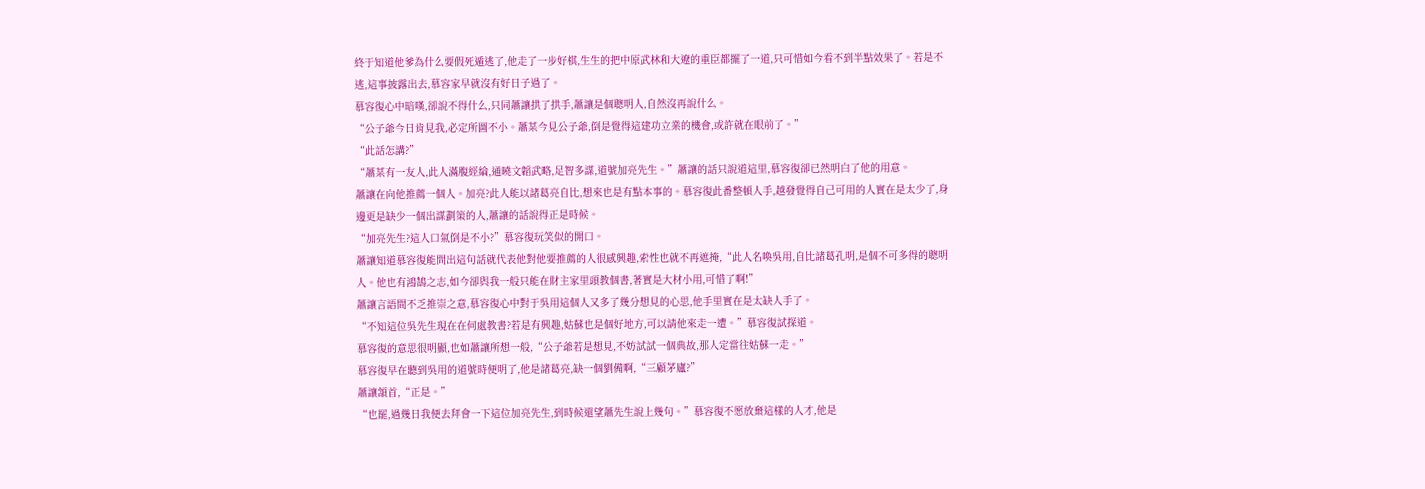終于知道他爹為什么要假死遁逃了,他走了一步好棋,生生的把中原武林和大遼的重臣都擺了一道,只可惜如今看不到半點效果了。若是不逃,這事披露出去,慕容家早就沒有好日子過了。
慕容復心中暗嘆,卻說不得什么,只同蕭讓拱了拱手,蕭讓是個聰明人,自然沒再說什么。
“公子爺今日肯見我,必定所圖不小。蕭某今見公子爺,倒是覺得這建功立業的機會,或許就在眼前了。”
“此話怎講?”
“蕭某有一友人,此人滿腹經綸,通曉文韜武略,足智多謀,道號加亮先生。”蕭讓的話只說道這里,慕容復卻已然明白了他的用意。
蕭讓在向他推薦一個人。加亮?此人能以諸葛亮自比,想來也是有點本事的。慕容復此番整頓人手,越發覺得自己可用的人實在是太少了,身邊更是缺少一個出謀劃策的人,蕭讓的話說得正是時候。
“加亮先生?這人口氣倒是不小?”慕容復玩笑似的開口。
蕭讓知道慕容復能問出這句話就代表他對他要推薦的人很感興趣,索性也就不再遮掩,“此人名喚吳用,自比諸葛孔明,是個不可多得的聰明人。他也有鴻鵠之志,如今卻與我一般只能在財主家里頭教個書,著實是大材小用,可惜了啊!”
蕭讓言語間不乏推崇之意,慕容復心中對于吳用這個人又多了幾分想見的心思,他手里實在是太缺人手了。
“不知這位吳先生現在在何處教書?若是有興趣,姑蘇也是個好地方,可以請他來走一遭。”慕容復試探道。
慕容復的意思很明顯,也如蕭讓所想一般,“公子爺若是想見,不妨試試一個典故,那人定當往姑蘇一走。”
慕容復早在聽到吳用的道號時便明了,他是諸葛亮,缺一個劉備啊,“三顧茅廬?”
蕭讓頷首,“正是。”
“也罷,過幾日我便去拜會一下這位加亮先生,到時候還望蕭先生說上幾句。”慕容復不愿放棄這樣的人才,他是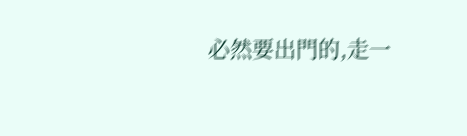必然要出門的,走一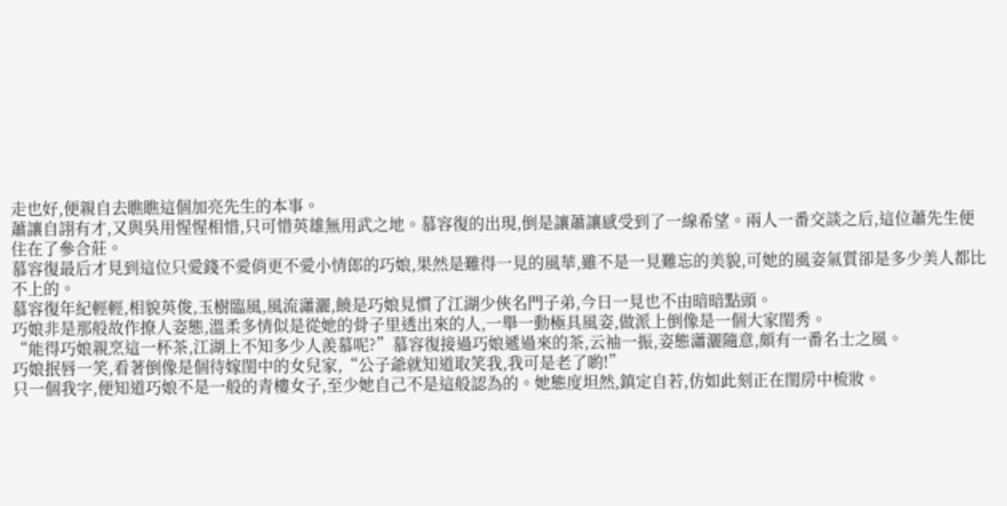走也好,便親自去瞧瞧這個加亮先生的本事。
蕭讓自詡有才,又與吳用惺惺相惜,只可惜英雄無用武之地。慕容復的出現,倒是讓蕭讓感受到了一線希望。兩人一番交談之后,這位蕭先生便住在了參合莊。
慕容復最后才見到這位只愛錢不愛俏更不愛小情郎的巧娘,果然是難得一見的風華,雖不是一見難忘的美貌,可她的風姿氣質卻是多少美人都比不上的。
慕容復年紀輕輕,相貌英俊,玉樹臨風,風流瀟灑,饒是巧娘見慣了江湖少俠名門子弟,今日一見也不由暗暗點頭。
巧娘非是那般故作撩人姿態,溫柔多情似是從她的骨子里透出來的人,一舉一動極具風姿,做派上倒像是一個大家閨秀。
“能得巧娘親烹這一杯茶,江湖上不知多少人羨慕呢?”慕容復接過巧娘遞過來的茶,云袖一振,姿態瀟灑隨意,頗有一番名士之風。
巧娘抿唇一笑,看著倒像是個待嫁閨中的女兒家,“公子爺就知道取笑我,我可是老了喲!”
只一個我字,便知道巧娘不是一般的青樓女子,至少她自己不是這般認為的。她態度坦然,鎮定自若,仿如此刻正在閨房中梳妝。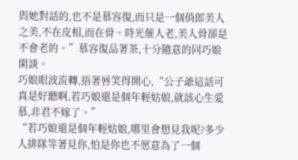與她對話的,也不是慕容復,而只是一個俏郎美人之美,不在皮相,而在骨。時光催人老,美人骨卻是不會老的。”慕容復品著茶,十分隨意的同巧娘閑談。
巧娘眼波流轉,捂著唇笑得開心,“公子爺這話可真是好聽啊,若巧娘還是個年輕姑娘,就該心生愛慕,非君不嫁了。”
“若巧娘還是個年輕姑娘,哪里會想見我呢?多少人排隊等著見你,怕是你也不愿意為了一個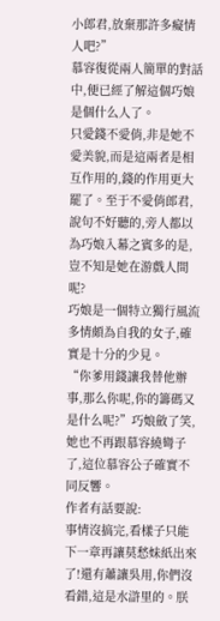小郎君,放棄那許多癡情人吧?”
慕容復從兩人簡單的對話中,便已經了解這個巧娘是個什么人了。
只愛錢不愛俏,非是她不愛美貌,而是這兩者是相互作用的,錢的作用更大罷了。至于不愛俏郎君,說句不好聽的,旁人都以為巧娘入幕之賓多的是,豈不知是她在游戲人間呢?
巧娘是一個特立獨行風流多情頗為自我的女子,確實是十分的少見。
“你爹用錢讓我替他辦事,那么你呢,你的籌碼又是什么呢?”巧娘斂了笑,她也不再跟慕容繞彎子了,這位慕容公子確實不同反響。
作者有話要說:
事情沒搞完,看樣子只能下一章再讓莫愁妹紙出來了!還有蕭讓吳用,你們沒看錯,這是水滸里的。朕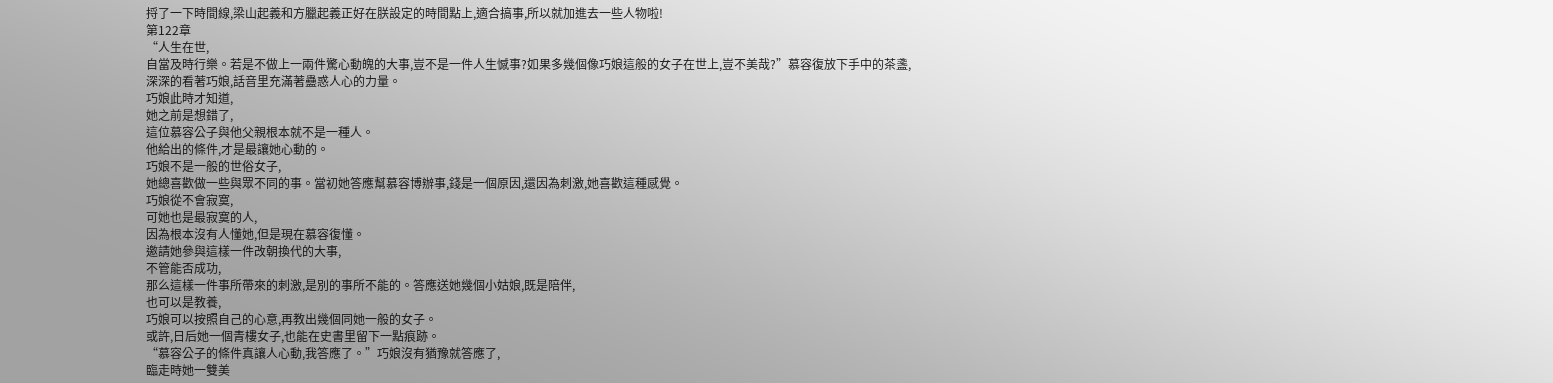捋了一下時間線,梁山起義和方臘起義正好在朕設定的時間點上,適合搞事,所以就加進去一些人物啦!
第122章
“人生在世,
自當及時行樂。若是不做上一兩件驚心動魄的大事,豈不是一件人生憾事?如果多幾個像巧娘這般的女子在世上,豈不美哉?”慕容復放下手中的茶盞,
深深的看著巧娘,話音里充滿著蠱惑人心的力量。
巧娘此時才知道,
她之前是想錯了,
這位慕容公子與他父親根本就不是一種人。
他給出的條件,才是最讓她心動的。
巧娘不是一般的世俗女子,
她總喜歡做一些與眾不同的事。當初她答應幫慕容博辦事,錢是一個原因,還因為刺激,她喜歡這種感覺。
巧娘從不會寂寞,
可她也是最寂寞的人,
因為根本沒有人懂她,但是現在慕容復懂。
邀請她參與這樣一件改朝換代的大事,
不管能否成功,
那么這樣一件事所帶來的刺激,是別的事所不能的。答應送她幾個小姑娘,既是陪伴,
也可以是教養,
巧娘可以按照自己的心意,再教出幾個同她一般的女子。
或許,日后她一個青樓女子,也能在史書里留下一點痕跡。
“慕容公子的條件真讓人心動,我答應了。”巧娘沒有猶豫就答應了,
臨走時她一雙美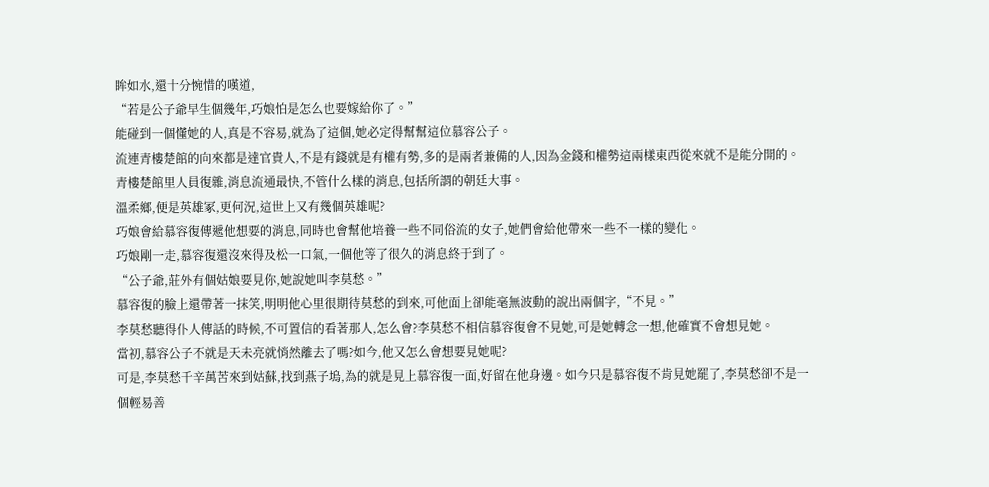眸如水,還十分惋惜的嘆道,
“若是公子爺早生個幾年,巧娘怕是怎么也要嫁給你了。”
能碰到一個懂她的人,真是不容易,就為了這個,她必定得幫幫這位慕容公子。
流連青樓楚館的向來都是達官貴人,不是有錢就是有權有勢,多的是兩者兼備的人,因為金錢和權勢這兩樣東西從來就不是能分開的。
青樓楚館里人員復雜,消息流通最快,不管什么樣的消息,包括所謂的朝廷大事。
溫柔鄉,便是英雄冢,更何況,這世上又有幾個英雄呢?
巧娘會給慕容復傳遞他想要的消息,同時也會幫他培養一些不同俗流的女子,她們會給他帶來一些不一樣的變化。
巧娘剛一走,慕容復還沒來得及松一口氣,一個他等了很久的消息終于到了。
“公子爺,莊外有個姑娘要見你,她說她叫李莫愁。”
慕容復的臉上還帶著一抹笑,明明他心里很期待莫愁的到來,可他面上卻能毫無波動的說出兩個字,“不見。”
李莫愁聽得仆人傳話的時候,不可置信的看著那人,怎么會?李莫愁不相信慕容復會不見她,可是她轉念一想,他確實不會想見她。
當初,慕容公子不就是天未亮就悄然離去了嗎?如今,他又怎么會想要見她呢?
可是,李莫愁千辛萬苦來到姑蘇,找到燕子塢,為的就是見上慕容復一面,好留在他身邊。如今只是慕容復不肯見她罷了,李莫愁卻不是一個輕易善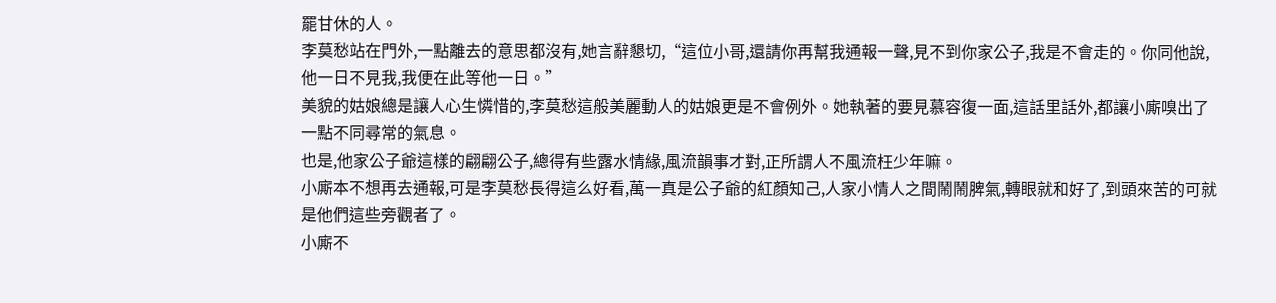罷甘休的人。
李莫愁站在門外,一點離去的意思都沒有,她言辭懇切,“這位小哥,還請你再幫我通報一聲,見不到你家公子,我是不會走的。你同他說,他一日不見我,我便在此等他一日。”
美貌的姑娘總是讓人心生憐惜的,李莫愁這般美麗動人的姑娘更是不會例外。她執著的要見慕容復一面,這話里話外,都讓小廝嗅出了一點不同尋常的氣息。
也是,他家公子爺這樣的翩翩公子,總得有些露水情緣,風流韻事才對,正所謂人不風流枉少年嘛。
小廝本不想再去通報,可是李莫愁長得這么好看,萬一真是公子爺的紅顏知己,人家小情人之間鬧鬧脾氣,轉眼就和好了,到頭來苦的可就是他們這些旁觀者了。
小廝不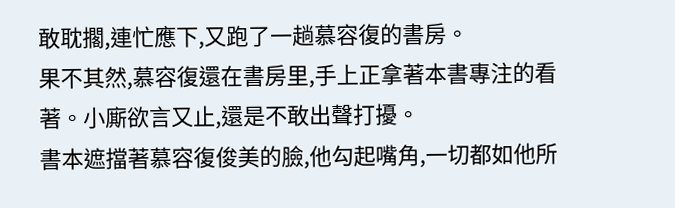敢耽擱,連忙應下,又跑了一趟慕容復的書房。
果不其然,慕容復還在書房里,手上正拿著本書專注的看著。小廝欲言又止,還是不敢出聲打擾。
書本遮擋著慕容復俊美的臉,他勾起嘴角,一切都如他所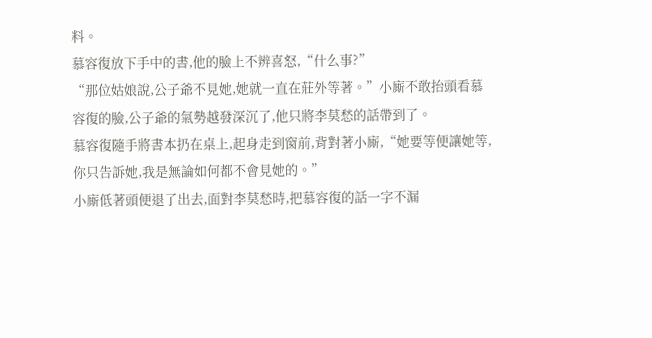料。
慕容復放下手中的書,他的臉上不辨喜怒,“什么事?”
“那位姑娘說,公子爺不見她,她就一直在莊外等著。”小廝不敢抬頭看慕容復的臉,公子爺的氣勢越發深沉了,他只將李莫愁的話帶到了。
慕容復隨手將書本扔在桌上,起身走到窗前,背對著小廝,“她要等便讓她等,你只告訴她,我是無論如何都不會見她的。”
小廝低著頭便退了出去,面對李莫愁時,把慕容復的話一字不漏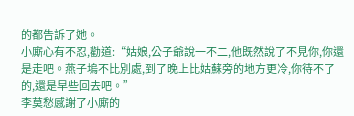的都告訴了她。
小廝心有不忍,勸道:“姑娘,公子爺說一不二,他既然說了不見你,你還是走吧。燕子塢不比別處,到了晚上比姑蘇旁的地方更冷,你待不了的,還是早些回去吧。”
李莫愁感謝了小廝的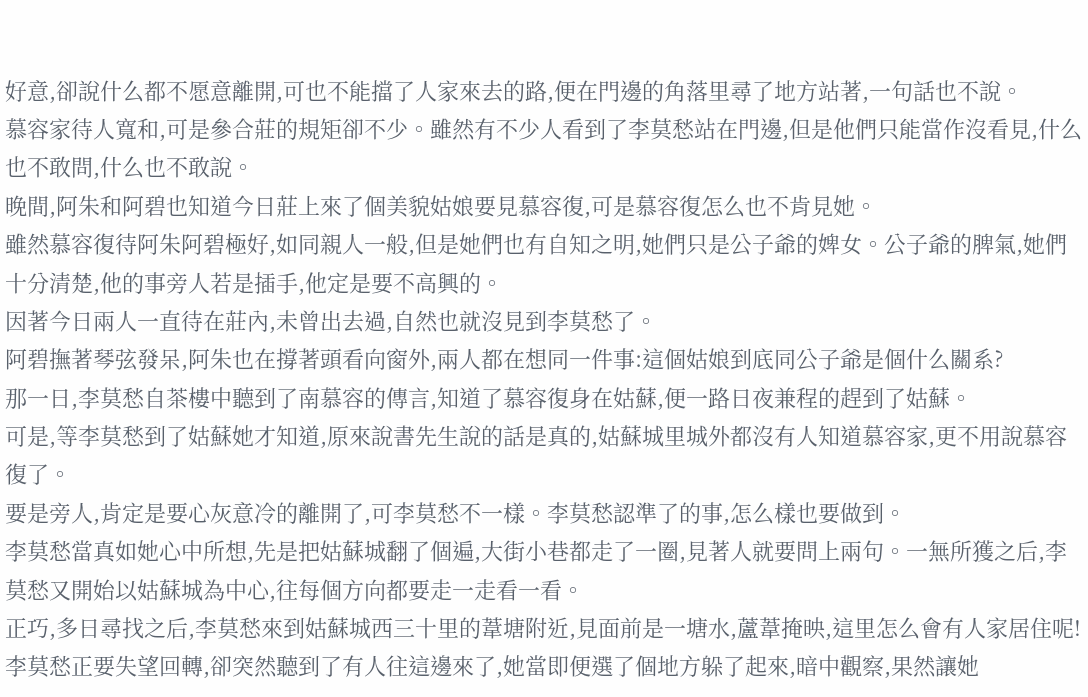好意,卻說什么都不愿意離開,可也不能擋了人家來去的路,便在門邊的角落里尋了地方站著,一句話也不說。
慕容家待人寬和,可是參合莊的規矩卻不少。雖然有不少人看到了李莫愁站在門邊,但是他們只能當作沒看見,什么也不敢問,什么也不敢說。
晚間,阿朱和阿碧也知道今日莊上來了個美貌姑娘要見慕容復,可是慕容復怎么也不肯見她。
雖然慕容復待阿朱阿碧極好,如同親人一般,但是她們也有自知之明,她們只是公子爺的婢女。公子爺的脾氣,她們十分清楚,他的事旁人若是插手,他定是要不高興的。
因著今日兩人一直待在莊內,未曾出去過,自然也就沒見到李莫愁了。
阿碧撫著琴弦發呆,阿朱也在撐著頭看向窗外,兩人都在想同一件事:這個姑娘到底同公子爺是個什么關系?
那一日,李莫愁自茶樓中聽到了南慕容的傳言,知道了慕容復身在姑蘇,便一路日夜兼程的趕到了姑蘇。
可是,等李莫愁到了姑蘇她才知道,原來說書先生說的話是真的,姑蘇城里城外都沒有人知道慕容家,更不用說慕容復了。
要是旁人,肯定是要心灰意冷的離開了,可李莫愁不一樣。李莫愁認準了的事,怎么樣也要做到。
李莫愁當真如她心中所想,先是把姑蘇城翻了個遍,大街小巷都走了一圈,見著人就要問上兩句。一無所獲之后,李莫愁又開始以姑蘇城為中心,往每個方向都要走一走看一看。
正巧,多日尋找之后,李莫愁來到姑蘇城西三十里的葦塘附近,見面前是一塘水,蘆葦掩映,這里怎么會有人家居住呢!
李莫愁正要失望回轉,卻突然聽到了有人往這邊來了,她當即便選了個地方躲了起來,暗中觀察,果然讓她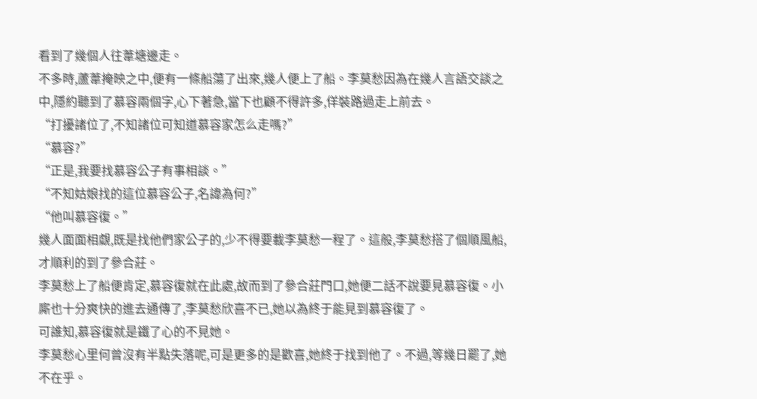看到了幾個人往葦塘邊走。
不多時,蘆葦掩映之中,便有一條船蕩了出來,幾人便上了船。李莫愁因為在幾人言語交談之中,隱約聽到了慕容兩個字,心下著急,當下也顧不得許多,佯裝路過走上前去。
“打擾諸位了,不知諸位可知道慕容家怎么走嗎?”
“慕容?”
“正是,我要找慕容公子有事相談。”
“不知姑娘找的這位慕容公子,名諱為何?”
“他叫慕容復。”
幾人面面相覷,既是找他們家公子的,少不得要載李莫愁一程了。這般,李莫愁搭了個順風船,才順利的到了參合莊。
李莫愁上了船便肯定,慕容復就在此處,故而到了參合莊門口,她便二話不說要見慕容復。小廝也十分爽快的進去通傳了,李莫愁欣喜不已,她以為終于能見到慕容復了。
可誰知,慕容復就是鐵了心的不見她。
李莫愁心里何曾沒有半點失落呢,可是更多的是歡喜,她終于找到他了。不過,等幾日罷了,她不在乎。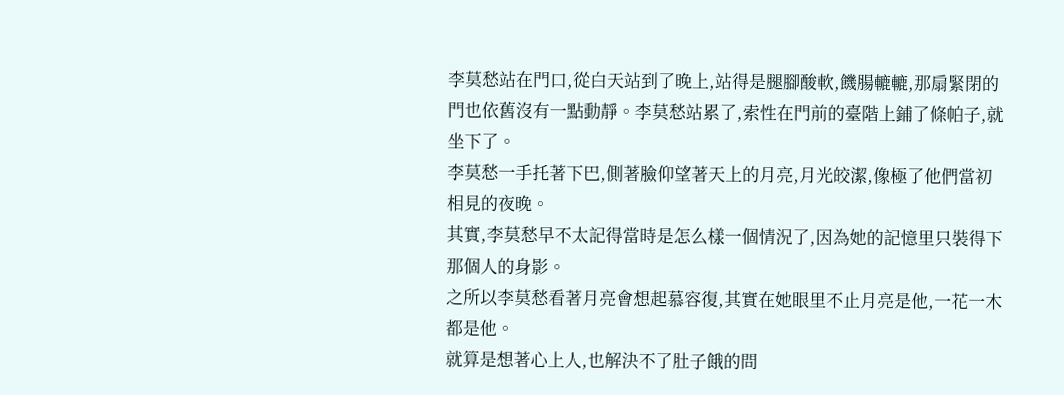李莫愁站在門口,從白天站到了晚上,站得是腿腳酸軟,饑腸轆轆,那扇緊閉的門也依舊沒有一點動靜。李莫愁站累了,索性在門前的臺階上鋪了條帕子,就坐下了。
李莫愁一手托著下巴,側著臉仰望著天上的月亮,月光皎潔,像極了他們當初相見的夜晚。
其實,李莫愁早不太記得當時是怎么樣一個情況了,因為她的記憶里只裝得下那個人的身影。
之所以李莫愁看著月亮會想起慕容復,其實在她眼里不止月亮是他,一花一木都是他。
就算是想著心上人,也解決不了肚子餓的問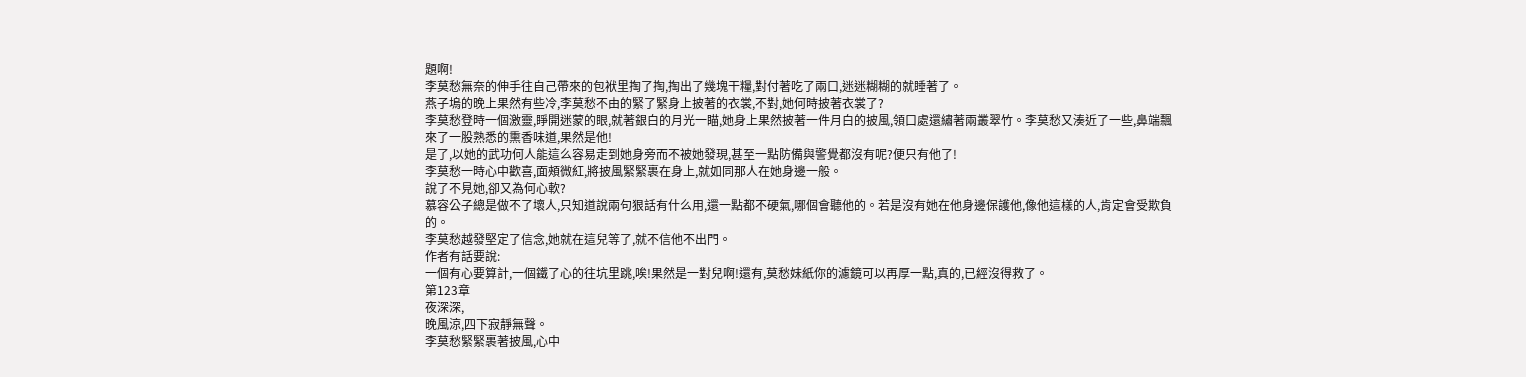題啊!
李莫愁無奈的伸手往自己帶來的包袱里掏了掏,掏出了幾塊干糧,對付著吃了兩口,迷迷糊糊的就睡著了。
燕子塢的晚上果然有些冷,李莫愁不由的緊了緊身上披著的衣裳,不對,她何時披著衣裳了?
李莫愁登時一個激靈,睜開迷蒙的眼,就著銀白的月光一瞄,她身上果然披著一件月白的披風,領口處還繡著兩叢翠竹。李莫愁又湊近了一些,鼻端飄來了一股熟悉的熏香味道,果然是他!
是了,以她的武功何人能這么容易走到她身旁而不被她發現,甚至一點防備與警覺都沒有呢?便只有他了!
李莫愁一時心中歡喜,面頰微紅,將披風緊緊裹在身上,就如同那人在她身邊一般。
說了不見她,卻又為何心軟?
慕容公子總是做不了壞人,只知道說兩句狠話有什么用,還一點都不硬氣,哪個會聽他的。若是沒有她在他身邊保護他,像他這樣的人,肯定會受欺負的。
李莫愁越發堅定了信念,她就在這兒等了,就不信他不出門。
作者有話要說:
一個有心要算計,一個鐵了心的往坑里跳,唉!果然是一對兒啊!還有,莫愁妹紙你的濾鏡可以再厚一點,真的,已經沒得救了。
第123章
夜深深,
晚風涼,四下寂靜無聲。
李莫愁緊緊裹著披風,心中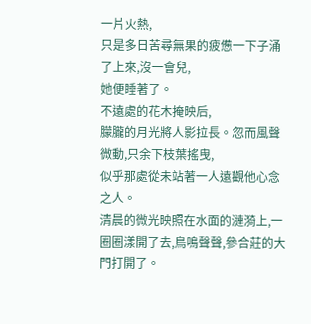一片火熱,
只是多日苦尋無果的疲憊一下子涌了上來,沒一會兒,
她便睡著了。
不遠處的花木掩映后,
朦朧的月光將人影拉長。忽而風聲微動,只余下枝葉搖曳,
似乎那處從未站著一人遠觀他心念之人。
清晨的微光映照在水面的漣漪上,一圈圈漾開了去,鳥鳴聲聲,參合莊的大門打開了。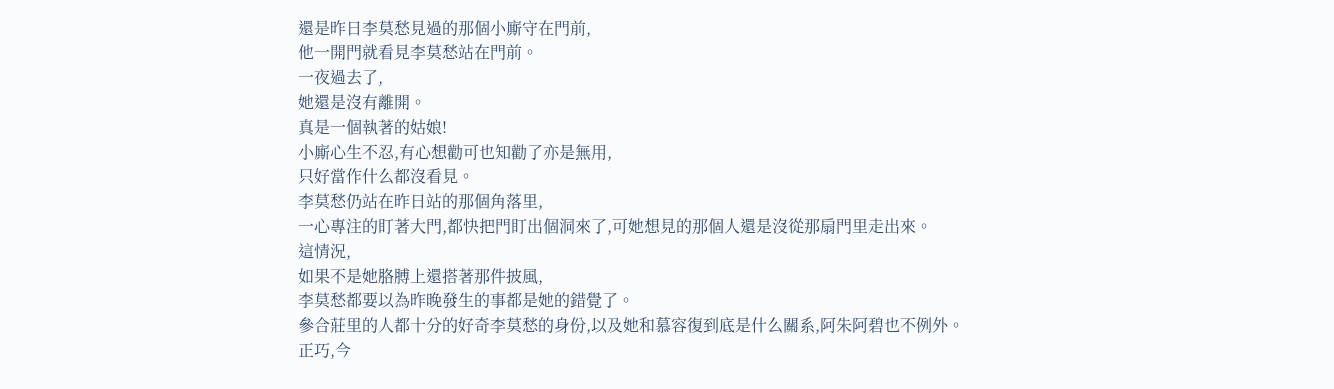還是昨日李莫愁見過的那個小廝守在門前,
他一開門就看見李莫愁站在門前。
一夜過去了,
她還是沒有離開。
真是一個執著的姑娘!
小廝心生不忍,有心想勸可也知勸了亦是無用,
只好當作什么都沒看見。
李莫愁仍站在昨日站的那個角落里,
一心專注的盯著大門,都快把門盯出個洞來了,可她想見的那個人還是沒從那扇門里走出來。
這情況,
如果不是她胳膊上還搭著那件披風,
李莫愁都要以為昨晚發生的事都是她的錯覺了。
參合莊里的人都十分的好奇李莫愁的身份,以及她和慕容復到底是什么關系,阿朱阿碧也不例外。
正巧,今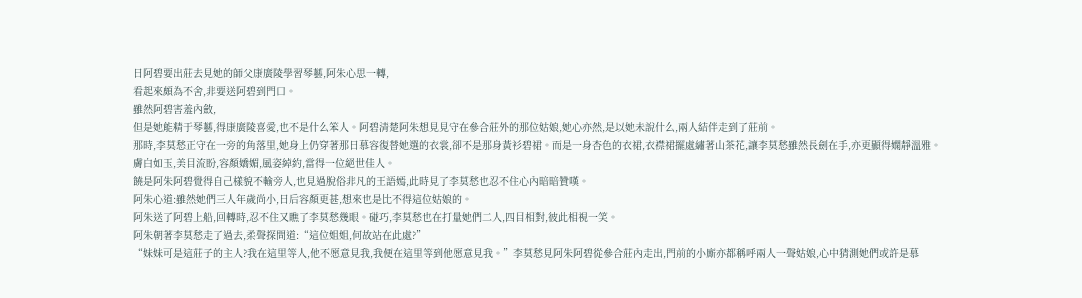日阿碧要出莊去見她的師父康廣陵學習琴藝,阿朱心思一轉,
看起來頗為不舍,非要送阿碧到門口。
雖然阿碧害羞內斂,
但是她能精于琴藝,得康廣陵喜愛,也不是什么笨人。阿碧清楚阿朱想見見守在參合莊外的那位姑娘,她心亦然,是以她未說什么,兩人結伴走到了莊前。
那時,李莫愁正守在一旁的角落里,她身上仍穿著那日慕容復替她選的衣裳,卻不是那身黃衫碧裙。而是一身杏色的衣裙,衣襟裙擺處繡著山茶花,讓李莫愁雖然長劍在手,亦更顯得嫻靜溫雅。
膚白如玉,美目流盼,容顏嬌媚,風姿綽約,當得一位絕世佳人。
饒是阿朱阿碧覺得自己樣貌不輸旁人,也見過脫俗非凡的王語嫣,此時見了李莫愁也忍不住心內暗暗贊嘆。
阿朱心道:雖然她們三人年歲尚小,日后容顏更甚,想來也是比不得這位姑娘的。
阿朱送了阿碧上船,回轉時,忍不住又瞧了李莫愁幾眼。碰巧,李莫愁也在打量她們二人,四目相對,彼此相視一笑。
阿朱朝著李莫愁走了過去,柔聲探問道:“這位姐姐,何故站在此處?”
“妹妹可是這莊子的主人?我在這里等人,他不愿意見我,我便在這里等到他愿意見我。”李莫愁見阿朱阿碧從參合莊內走出,門前的小廝亦都稱呼兩人一聲姑娘,心中猜測她們或許是慕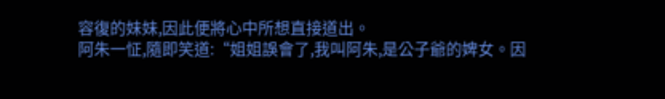容復的妹妹,因此便將心中所想直接道出。
阿朱一怔,隨即笑道:“姐姐誤會了,我叫阿朱,是公子爺的婢女。因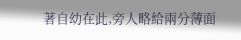著自幼在此,旁人略給兩分薄面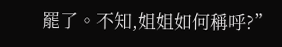罷了。不知,姐姐如何稱呼?”